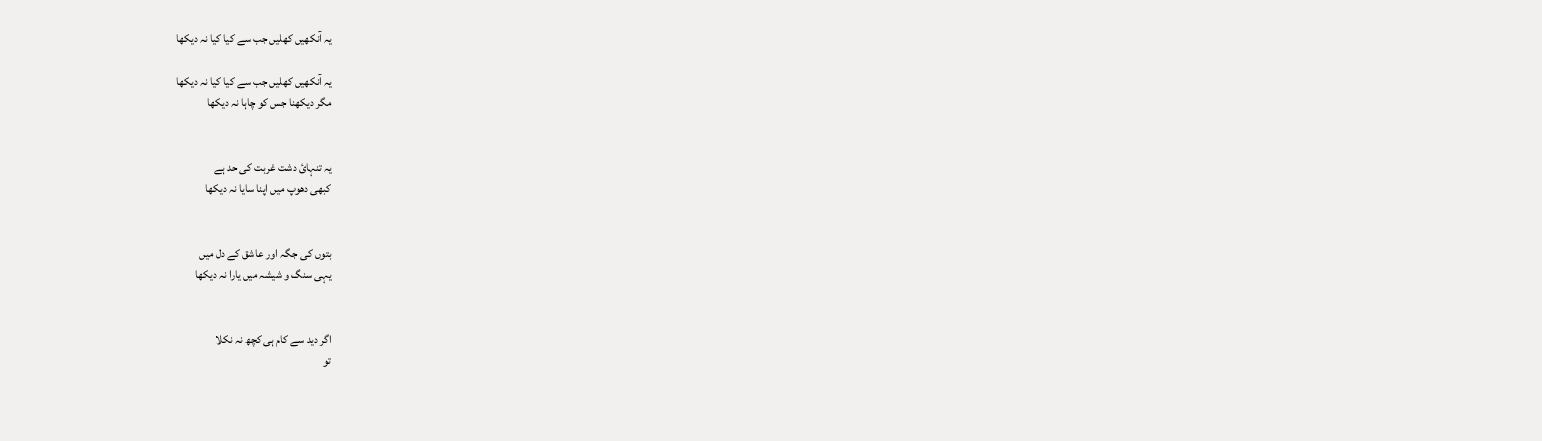یہ آنکھیں کھلیں جب سے کیا کیا نہ دیکھا

یہ آنکھیں کھلیں جب سے کیا کیا نہ دیکھا
مگر دیکھنا جس کو چاہا نہ دیکھا


یہ تنہائ دشت غربت کی حد ہے
کبھی دھوپ میں اپنا سایا نہ دیکھا


بتوں کی جگہ اور عاشق کے دل میں
یہی سنگ و شیشہ میں یارا نہ دیکھا


اگر دید سے کام ہی کچھ نہ نکلا
تو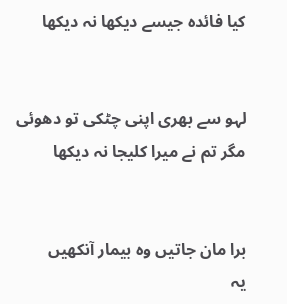کیا فائدہ جیسے دیکھا نہ دیکھا


لہو سے بھری اپنی چٹکی تو دھوئی
مگر تم نے میرا کلیجا نہ دیکھا


برا مان جاتیں وہ بیمار آنکھیں
یہ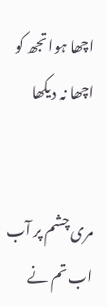اچھا ہوا تجھ کو اچھا نہ دیکھا


مری چشم پر آب اب تم نے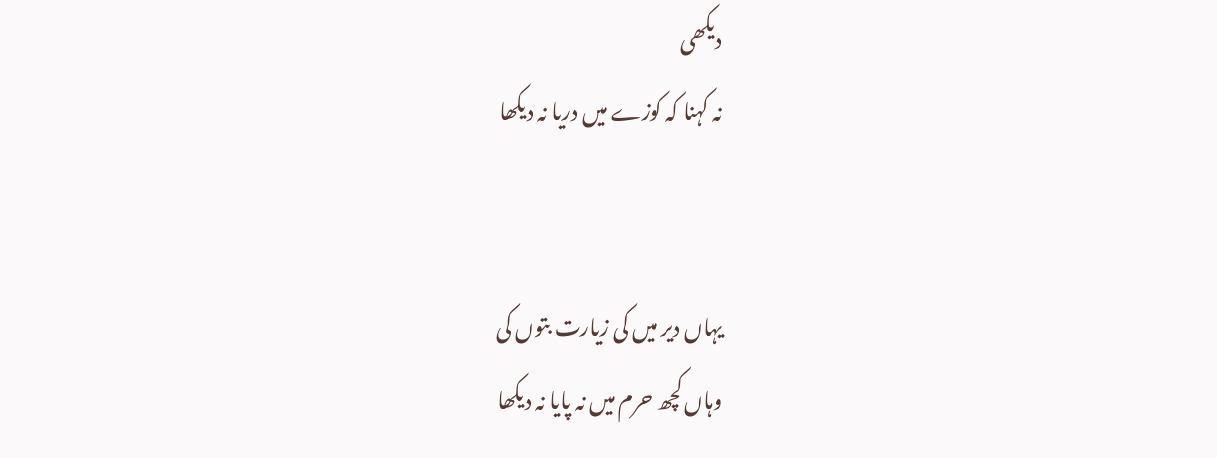دیکھی
نہ کہنا کہ کوزے میں دریا نہ دیکھا


یہاں دیر میں کی زیارت بتوں کی
وہاں کچھ حرم میں نہ پایا نہ دیکھا